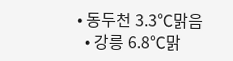• 동두천 3.3℃맑음
  • 강릉 6.8℃맑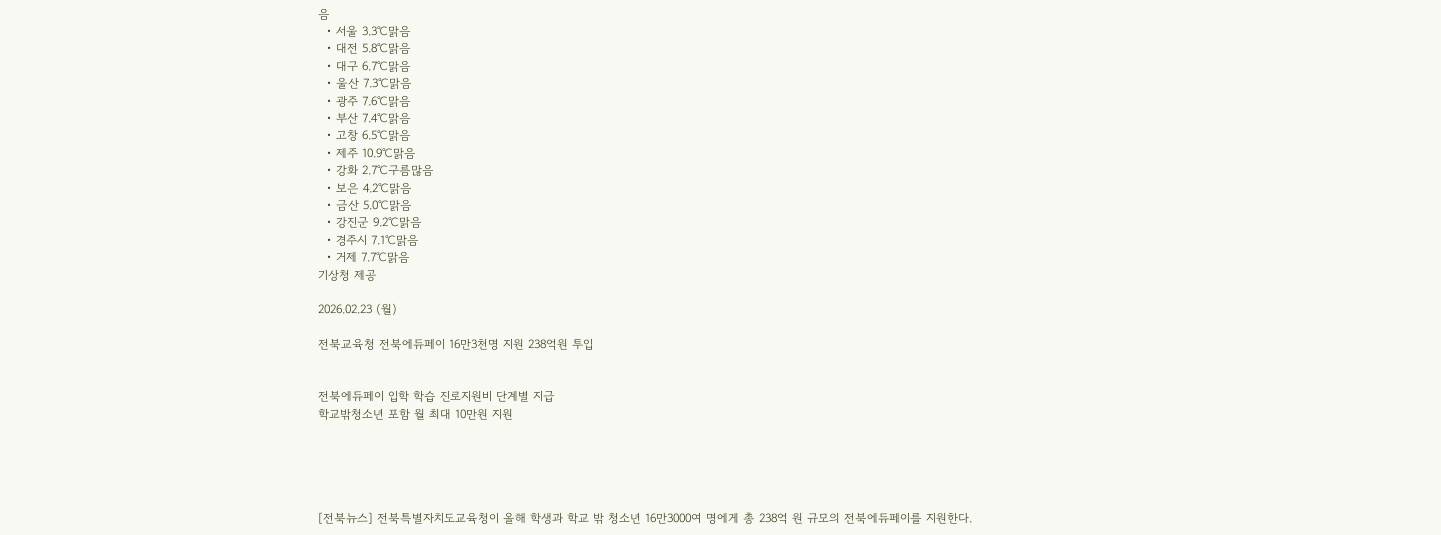음
  • 서울 3.3℃맑음
  • 대전 5.8℃맑음
  • 대구 6.7℃맑음
  • 울산 7.3℃맑음
  • 광주 7.6℃맑음
  • 부산 7.4℃맑음
  • 고창 6.5℃맑음
  • 제주 10.9℃맑음
  • 강화 2.7℃구름많음
  • 보은 4.2℃맑음
  • 금산 5.0℃맑음
  • 강진군 9.2℃맑음
  • 경주시 7.1℃맑음
  • 거제 7.7℃맑음
기상청 제공

2026.02.23 (월)

전북교육청 전북에듀페이 16만3천명 지원 238억원 투입


전북에듀페이 입학 학습 진로지원비 단계별 지급
학교밖청소년 포함 월 최대 10만원 지원





[전북뉴스] 전북특별자치도교육청이 올해 학생과 학교 밖 청소년 16만3000여 명에게 총 238억 원 규모의 전북에듀페이를 지원한다.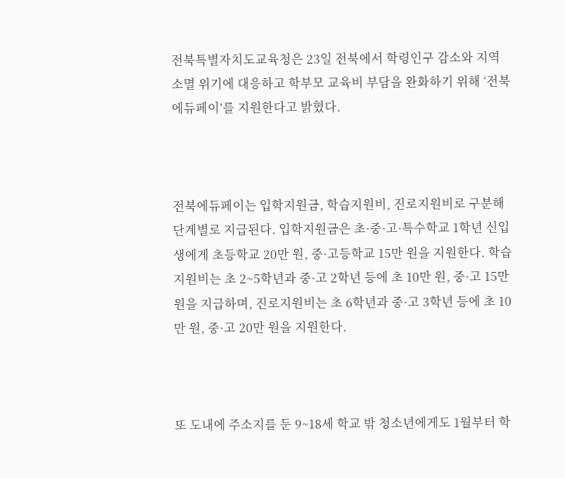전북특별자치도교육청은 23일 전북에서 학령인구 감소와 지역소멸 위기에 대응하고 학부모 교육비 부담을 완화하기 위해 ‘전북에듀페이’를 지원한다고 밝혔다.



전북에듀페이는 입학지원금, 학습지원비, 진로지원비로 구분해 단계별로 지급된다. 입학지원금은 초·중·고·특수학교 1학년 신입생에게 초등학교 20만 원, 중·고등학교 15만 원을 지원한다. 학습지원비는 초 2~5학년과 중·고 2학년 등에 초 10만 원, 중·고 15만 원을 지급하며, 진로지원비는 초 6학년과 중·고 3학년 등에 초 10만 원, 중·고 20만 원을 지원한다.



또 도내에 주소지를 둔 9~18세 학교 밖 청소년에게도 1월부터 학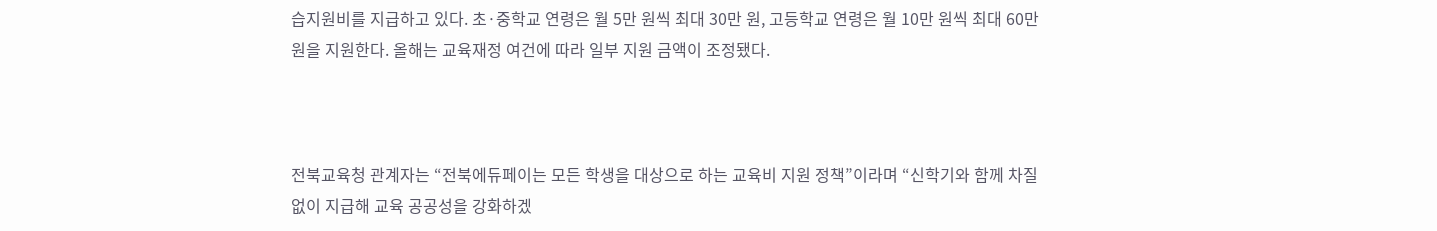습지원비를 지급하고 있다. 초·중학교 연령은 월 5만 원씩 최대 30만 원, 고등학교 연령은 월 10만 원씩 최대 60만 원을 지원한다. 올해는 교육재정 여건에 따라 일부 지원 금액이 조정됐다.



전북교육청 관계자는 “전북에듀페이는 모든 학생을 대상으로 하는 교육비 지원 정책”이라며 “신학기와 함께 차질 없이 지급해 교육 공공성을 강화하겠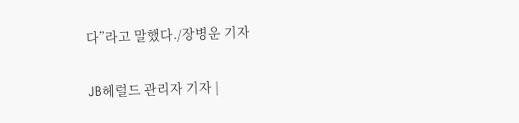다”라고 말했다./장병운 기자


JB헤럴드 관리자 기자 |